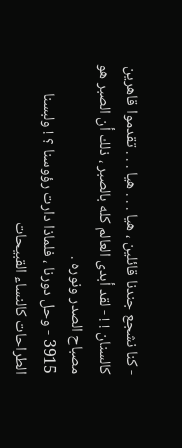- كنا نشجع جندنا قائلين ، هيا . . . هيا . . . تقدموا قاهرين كالسنان ! ! - لقد أبدى العالم كله بالصبر ، ذلك أن الصبر هو مصباح الصدر ونوره .
3915 - وحل دورنا ، فلماذا دارت رؤوسنا ؟ ! ولبسنا الطراحات كالنساء القبيحات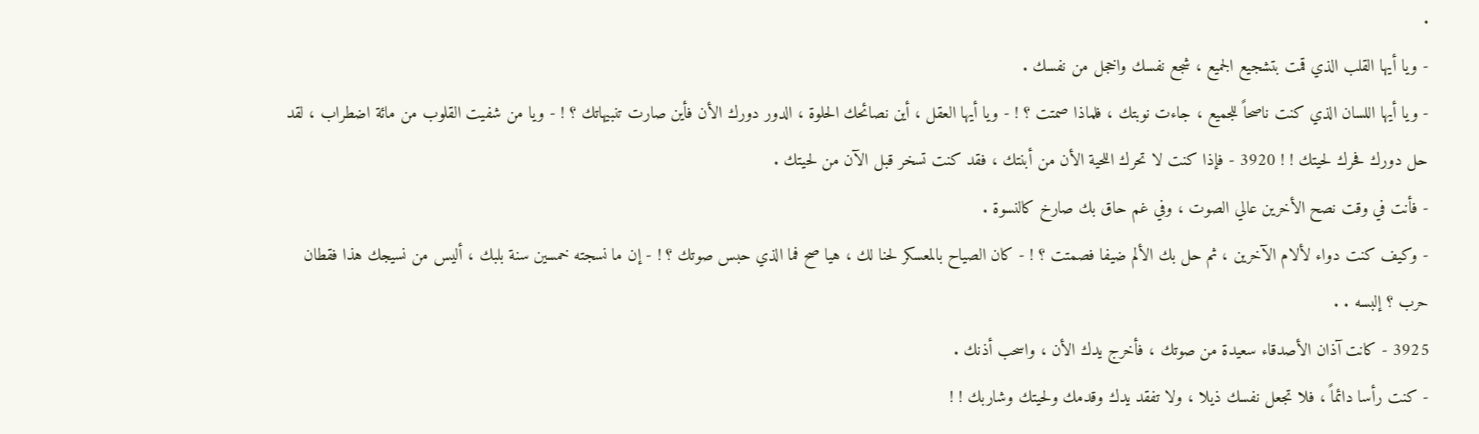.
- ويا أيها القلب الذي قمت بتشجيع الجميع ، شجع نفسك واخجل من نفسك .
- ويا أيها اللسان الذي كنت ناصحاً للجميع ، جاءت نوبتك ، فلماذا صمتت ؟ ! - ويا أيها العقل ، أين نصائحك الحلوة ، الدور دورك الأن فأين صارت تنبيهاتك ؟ ! - ويا من شفيت القلوب من مائة اضطراب ، لقد حل دورك فحرك لحيتك ! ! 3920 - فإذا كنت لا تحرك اللحية الأن من أبنتك ، فقد كنت تسخر قبل الآن من لحيتك .
- فأنت في وقت نصح الأخرين عالي الصوت ، وفي غم حاق بك صارخ كالنسوة .
- وكيف كنت دواء لألام الآخرين ، ثم حل بك الألم ضيفا فصمتت ؟ ! - كان الصياح بالمعسكر لحنا لك ، هيا صح فما الذي حبس صوتك ؟ ! - إن ما نسجته خمسين سنة بلبك ، أليس من نسيجك هذا فقطان حرب ؟ إلبسه . .
3925 - كانت آذان الأصدقاء سعيدة من صوتك ، فأخرج يدك الأن ، واسحب أذنك .
- كنت رأسا دائماً ، فلا تجعل نفسك ذيلا ، ولا تفقد يدك وقدمك ولحيتك وشاربك ! !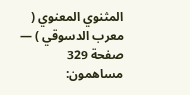المثنوي المعنوي ( معرب الدسوقي ) — صفحة 329
مساهمون: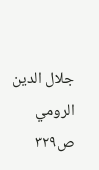جلال الدين الرومي
ص٣٢٩